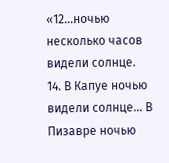«12…ночью несколько часов видели солнце.
14. В Капуе ночью видели солнце… В Пизавре ночью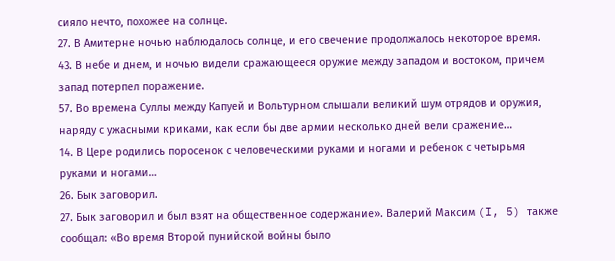сияло нечто, похожее на солнце.
27. В Амитерне ночью наблюдалось солнце, и его свечение продолжалось некоторое время.
43. В небе и днем, и ночью видели сражающееся оружие между западом и востоком, причем запад потерпел поражение.
57. Во времена Суллы между Капуей и Вольтурном слышали великий шум отрядов и оружия, наряду с ужасными криками, как если бы две армии несколько дней вели сражение…
14. В Цере родились поросенок с человеческими руками и ногами и ребенок с четырьмя руками и ногами…
26. Бык заговорил.
27. Бык заговорил и был взят на общественное содержание». Валерий Максим (I, 5) также сообщал: «Во время Второй пунийской войны было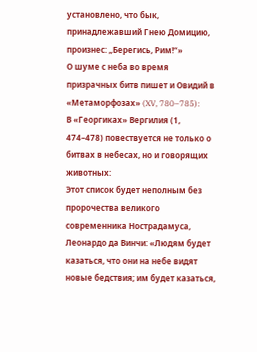установлено, что бык, принадлежавший Гнею Домицию, произнес: „Берегись, Рим!“»
О шуме с неба во время призрачных битв пишет и Овидий в «Метаморфозах» (XV, 780–785):
В «Георгиках» Вергилия (1, 474–478) повествуется не только о битвах в небесах, но и говорящих животных:
Этот список будет неполным без пророчества великого современника Нострадамуса, Леонардо да Винчи: «Людям будет казаться, что они на небе видят новые бедствия; им будет казаться,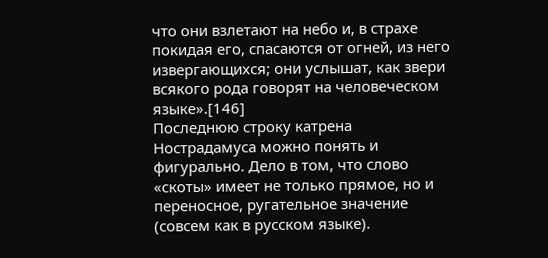что они взлетают на небо и, в страхе покидая его, спасаются от огней, из него извергающихся; они услышат, как звери всякого рода говорят на человеческом языке».[146]
Последнюю строку катрена Нострадамуса можно понять и фигурально. Дело в том, что слово «скоты» имеет не только прямое, но и переносное, ругательное значение (совсем как в русском языке).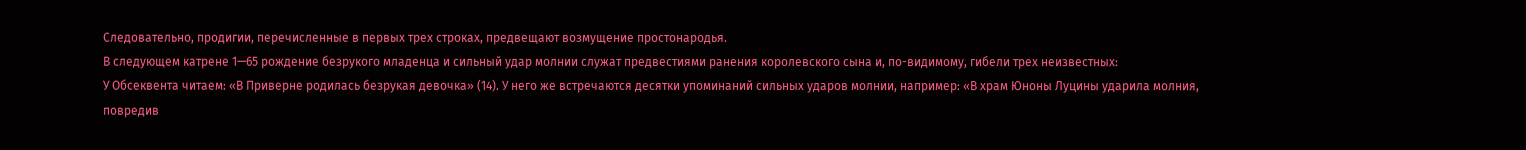Следовательно, продигии, перечисленные в первых трех строках, предвещают возмущение простонародья.
В следующем катрене 1—65 рождение безрукого младенца и сильный удар молнии служат предвестиями ранения королевского сына и, по-видимому, гибели трех неизвестных:
У Обсеквента читаем: «В Приверне родилась безрукая девочка» (14). У него же встречаются десятки упоминаний сильных ударов молнии, например: «В храм Юноны Луцины ударила молния, повредив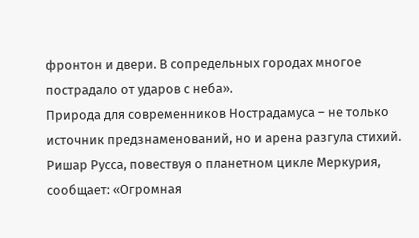фронтон и двери. В сопредельных городах многое пострадало от ударов с неба».
Природа для современников Нострадамуса – не только источник предзнаменований, но и арена разгула стихий. Ришар Русса, повествуя о планетном цикле Меркурия, сообщает: «Огромная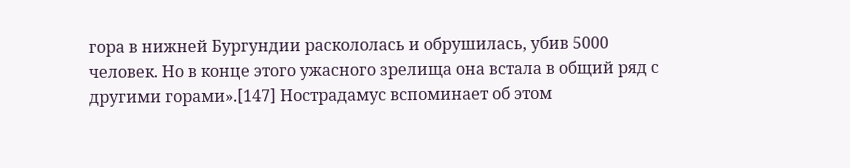гора в нижней Бургундии раскололась и обрушилась, убив 5000 человек. Но в конце этого ужасного зрелища она встала в общий ряд с другими горами».[147] Нострадамус вспоминает об этом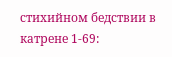стихийном бедствии в катрене 1-69: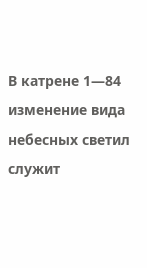В катрене 1—84 изменение вида небесных светил служит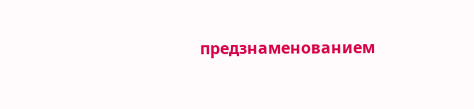предзнаменованием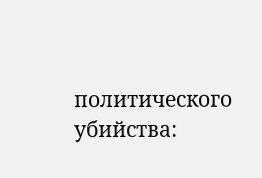политического убийства: